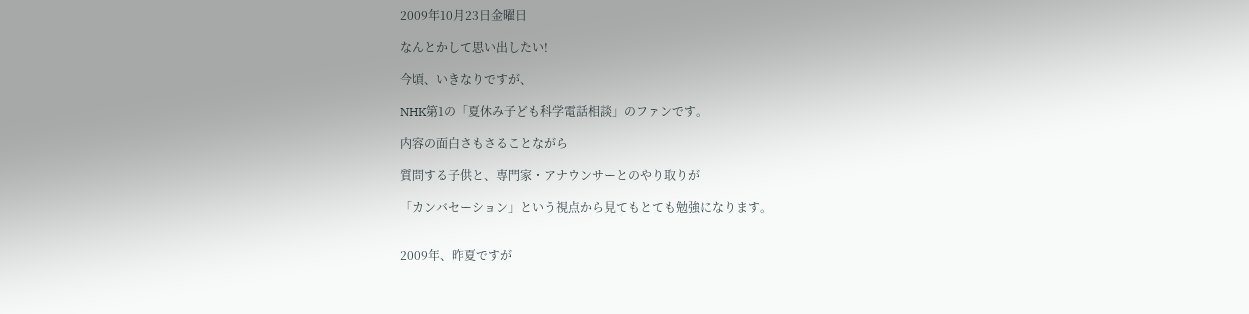2009年10月23日金曜日

なんとかして思い出したい!

今頃、いきなりですが、

NHK第1の「夏休み子ども科学電話相談」のファンです。

内容の面白さもさることながら

質問する子供と、専門家・アナウンサーとのやり取りが

「カンバセーション」という視点から見てもとても勉強になります。


2009年、昨夏ですが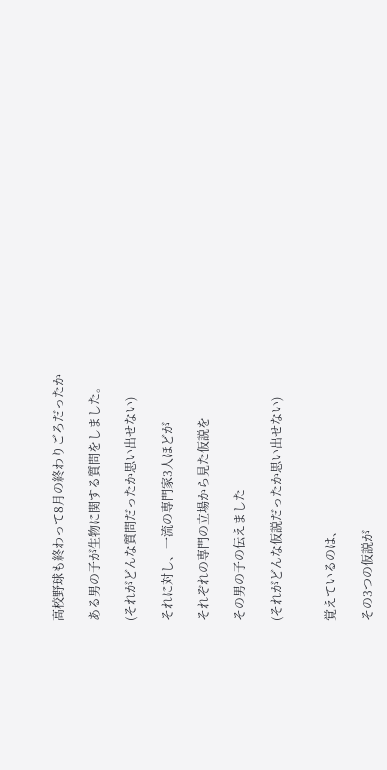高校野球も終わって8月の終わりごろだったか

ある男の子が生物に関する質問をしました。

(それがどんな質問だったか思い出せない)

それに対し、一流の専門家3人ほどが

それぞれの専門の立場から見た仮説を

その男の子の伝えました

(それがどんな仮説だったか思い出せない)


覚えているのは、

その3つの仮説が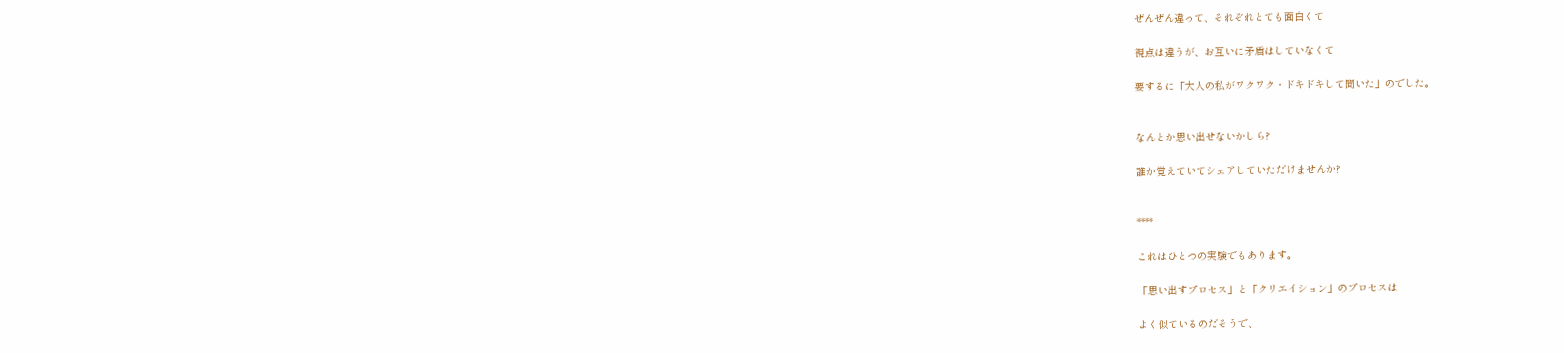ぜんぜん違って、それぞれとても面白くて

視点は違うが、お互いに矛盾はしていなくて

要するに「大人の私がワクワク・ドキドキして聞いた」のでした。


なんとか思い出せないかしら?

誰か覚えていてシェアしていただけませんか?


****

これはひとつの実験でもあります。

「思い出すプロセス」と「クリエイション」のプロセスは

よく似ているのだそうで、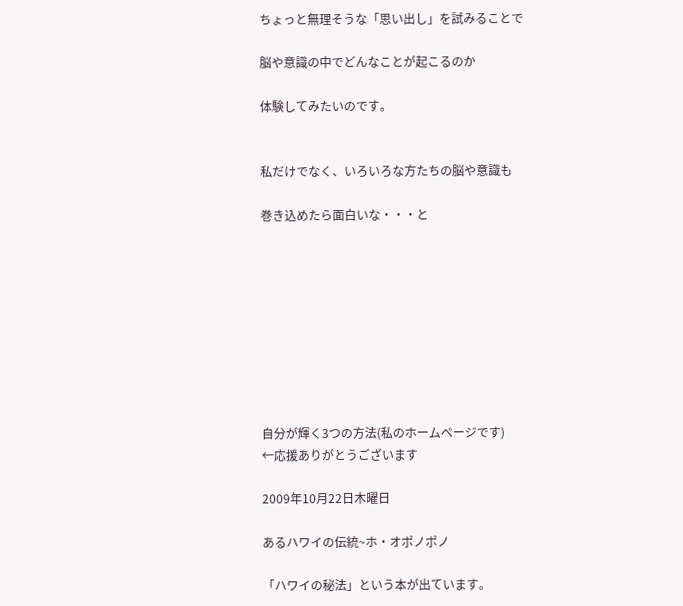ちょっと無理そうな「思い出し」を試みることで

脳や意識の中でどんなことが起こるのか

体験してみたいのです。


私だけでなく、いろいろな方たちの脳や意識も

巻き込めたら面白いな・・・と









自分が輝く3つの方法(私のホームページです)
←応援ありがとうございます

2009年10月22日木曜日

あるハワイの伝統~ホ・オポノポノ

「ハワイの秘法」という本が出ています。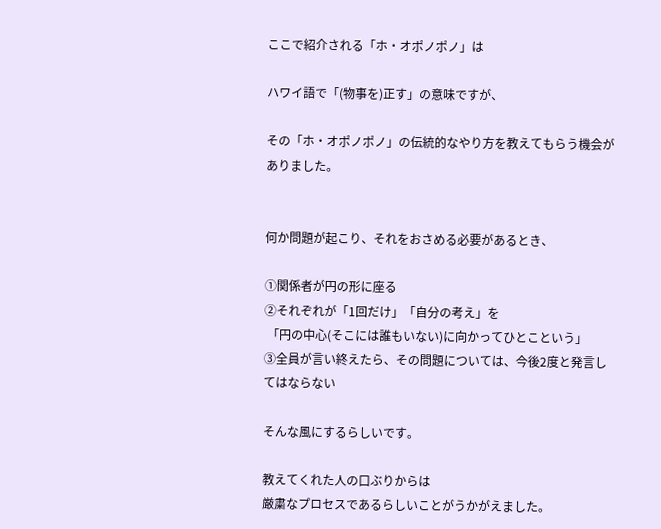ここで紹介される「ホ・オポノポノ」は

ハワイ語で「(物事を)正す」の意味ですが、

その「ホ・オポノポノ」の伝統的なやり方を教えてもらう機会がありました。


何か問題が起こり、それをおさめる必要があるとき、

①関係者が円の形に座る
②それぞれが「1回だけ」「自分の考え」を
 「円の中心(そこには誰もいない)に向かってひとこという」
③全員が言い終えたら、その問題については、今後2度と発言してはならない

そんな風にするらしいです。

教えてくれた人の口ぶりからは
厳粛なプロセスであるらしいことがうかがえました。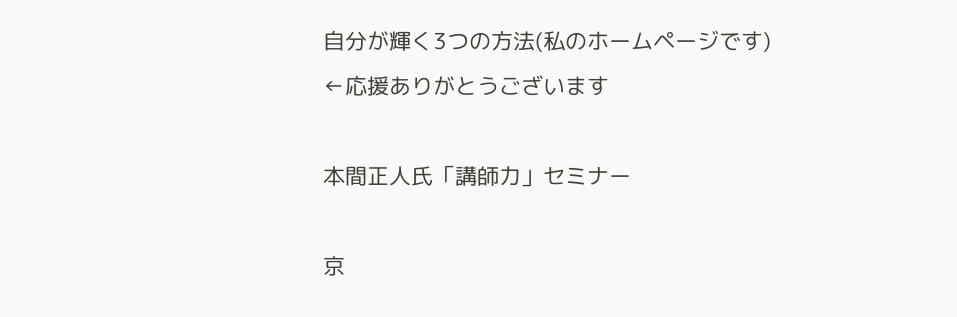自分が輝く3つの方法(私のホームページです)
←応援ありがとうございます

本間正人氏「講師力」セミナー

京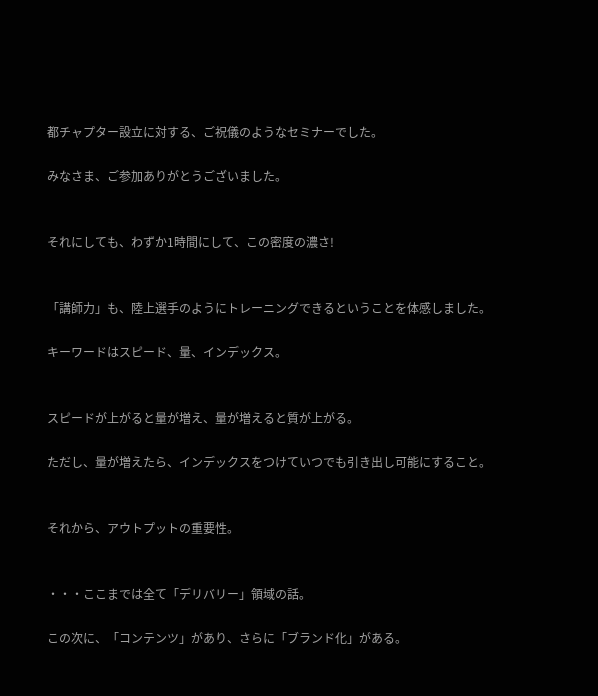都チャプター設立に対する、ご祝儀のようなセミナーでした。

みなさま、ご参加ありがとうございました。


それにしても、わずか1時間にして、この密度の濃さ!


「講師力」も、陸上選手のようにトレーニングできるということを体感しました。

キーワードはスピード、量、インデックス。


スピードが上がると量が増え、量が増えると質が上がる。

ただし、量が増えたら、インデックスをつけていつでも引き出し可能にすること。


それから、アウトプットの重要性。


・・・ここまでは全て「デリバリー」領域の話。

この次に、「コンテンツ」があり、さらに「ブランド化」がある。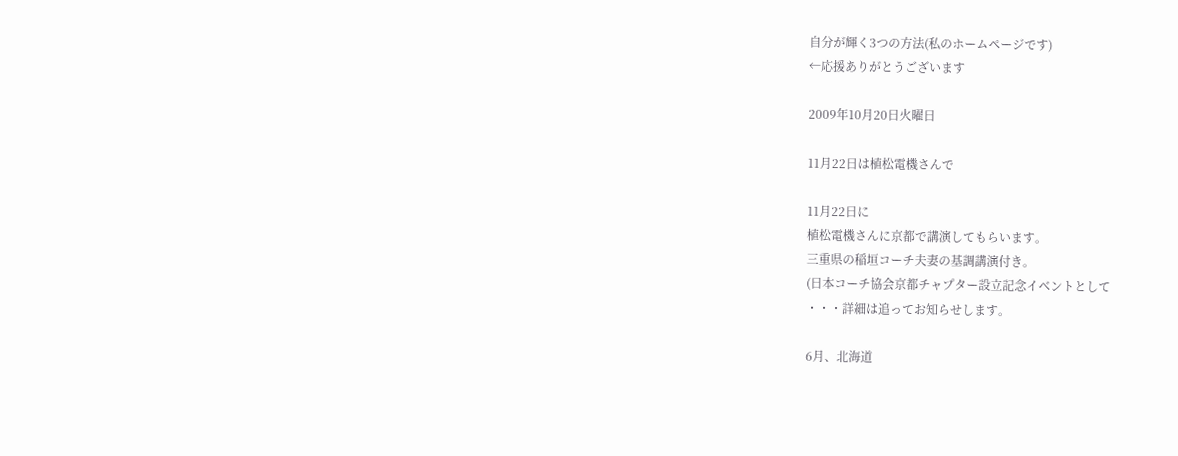自分が輝く3つの方法(私のホームページです)
←応援ありがとうございます

2009年10月20日火曜日

11月22日は植松電機さんで

11月22日に
植松電機さんに京都で講演してもらいます。
三重県の稲垣コーチ夫妻の基調講演付き。
(日本コーチ協会京都チャプター設立記念イベントとして
・・・詳細は追ってお知らせします。

6月、北海道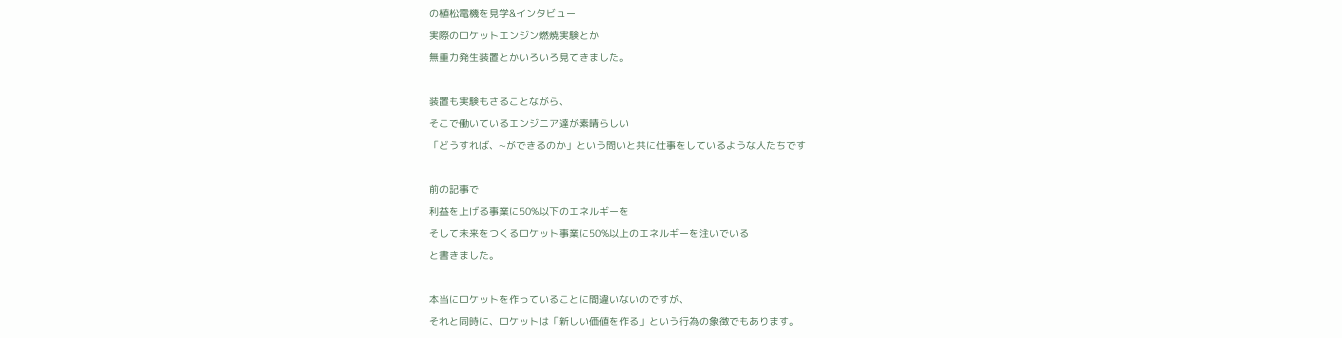の植松電機を見学&インタビュー
実際のロケットエンジン燃焼実験とか
無重力発生装置とかいろいろ見てきました。

装置も実験もさることながら、
そこで働いているエンジニア達が素晴らしい
「どうすれば、~ができるのか」という問いと共に仕事をしているような人たちです

前の記事で
利益を上げる事業に50%以下のエネルギーを
そして未来をつくるロケット事業に50%以上のエネルギーを注いでいる
と書きました。

本当にロケットを作っていることに間違いないのですが、
それと同時に、ロケットは「新しい価値を作る」という行為の象徴でもあります。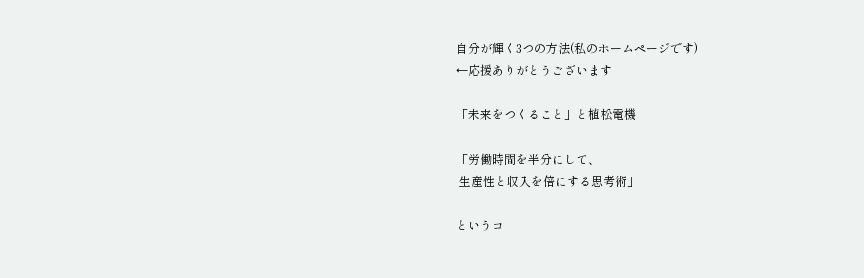自分が輝く3つの方法(私のホームページです)
←応援ありがとうございます

「未来をつくること」と植松電機

「労働時間を半分にして、
 生産性と収入を倍にする思考術」

というコ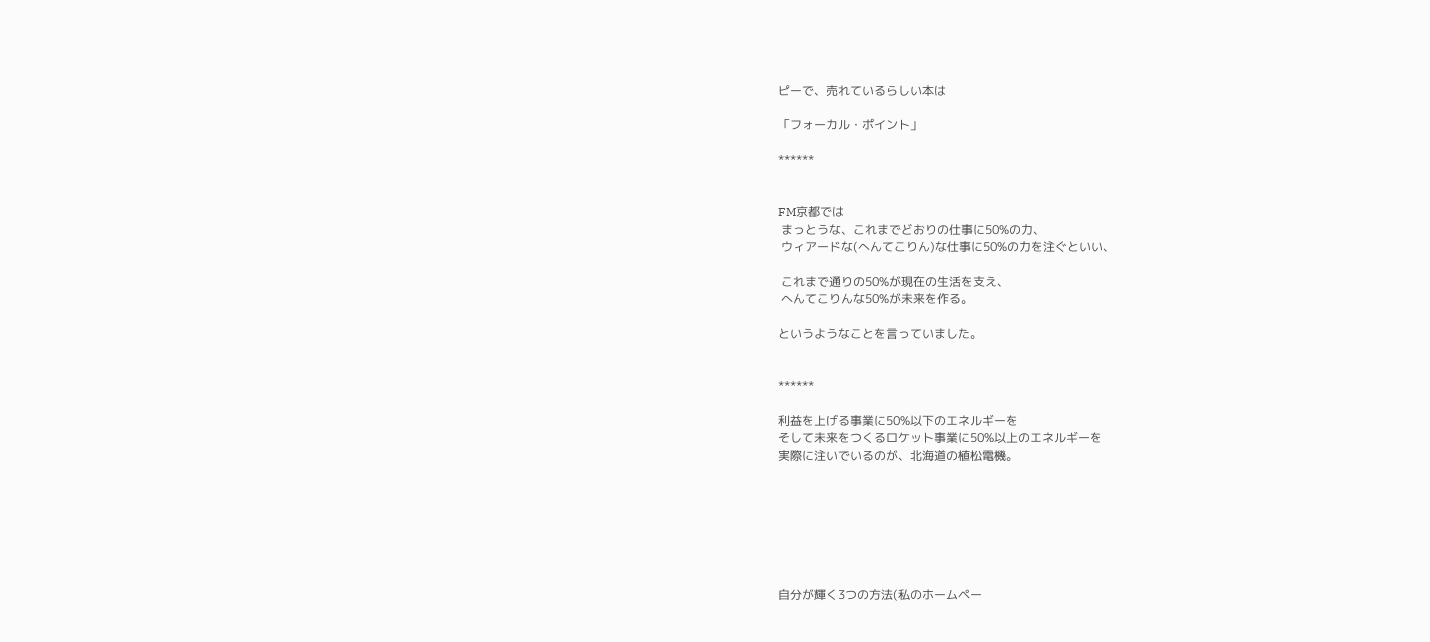ピーで、売れているらしい本は

「フォーカル・ポイント」

******


FM京都では
 まっとうな、これまでどおりの仕事に50%の力、
 ウィアードな(へんてこりん)な仕事に50%の力を注ぐといい、

 これまで通りの50%が現在の生活を支え、
 へんてこりんな50%が未来を作る。

というようなことを言っていました。


******

利益を上げる事業に50%以下のエネルギーを
そして未来をつくるロケット事業に50%以上のエネルギーを
実際に注いでいるのが、北海道の植松電機。







自分が輝く3つの方法(私のホームペー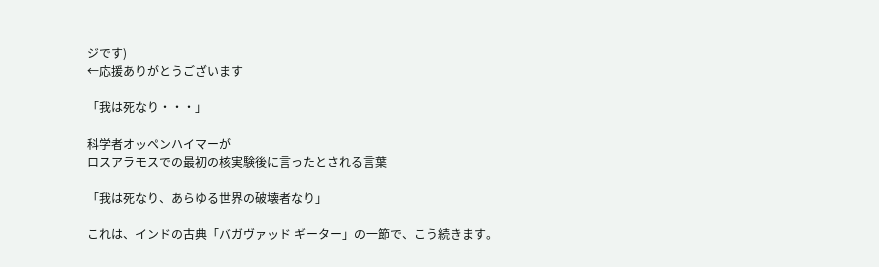ジです)
←応援ありがとうございます

「我は死なり・・・」

科学者オッペンハイマーが
ロスアラモスでの最初の核実験後に言ったとされる言葉

「我は死なり、あらゆる世界の破壊者なり」

これは、インドの古典「バガヴァッド ギーター」の一節で、こう続きます。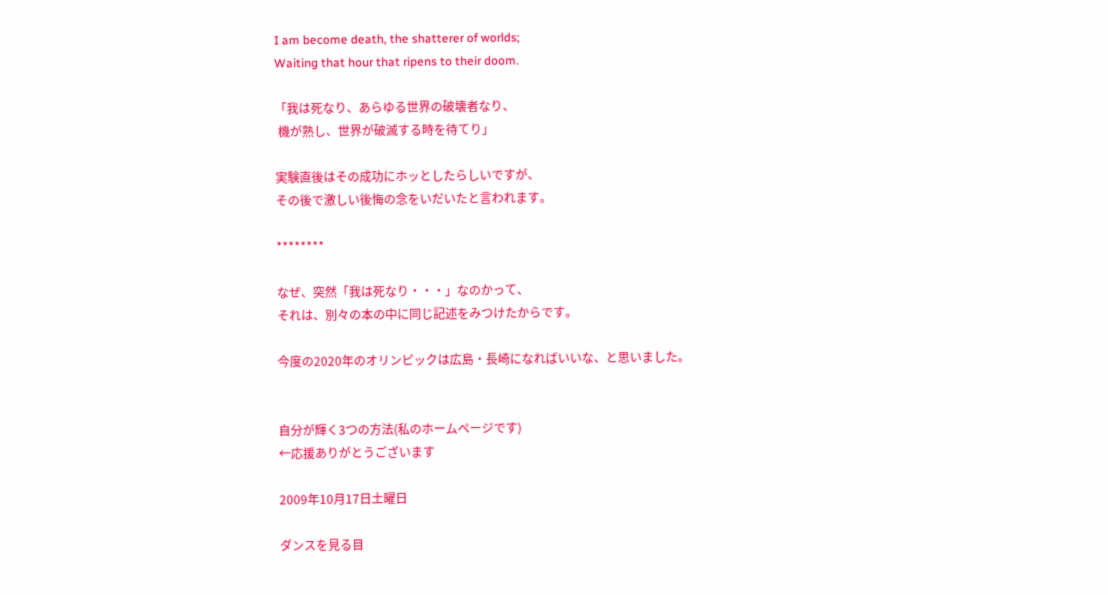I am become death, the shatterer of worlds;
Waiting that hour that ripens to their doom.

「我は死なり、あらゆる世界の破壊者なり、
 機が熟し、世界が破滅する時を待てり」

実験直後はその成功にホッとしたらしいですが、
その後で激しい後悔の念をいだいたと言われます。

********

なぜ、突然「我は死なり・・・」なのかって、
それは、別々の本の中に同じ記述をみつけたからです。

今度の2020年のオリンピックは広島・長崎になればいいな、と思いました。


自分が輝く3つの方法(私のホームページです)
←応援ありがとうございます

2009年10月17日土曜日

ダンスを見る目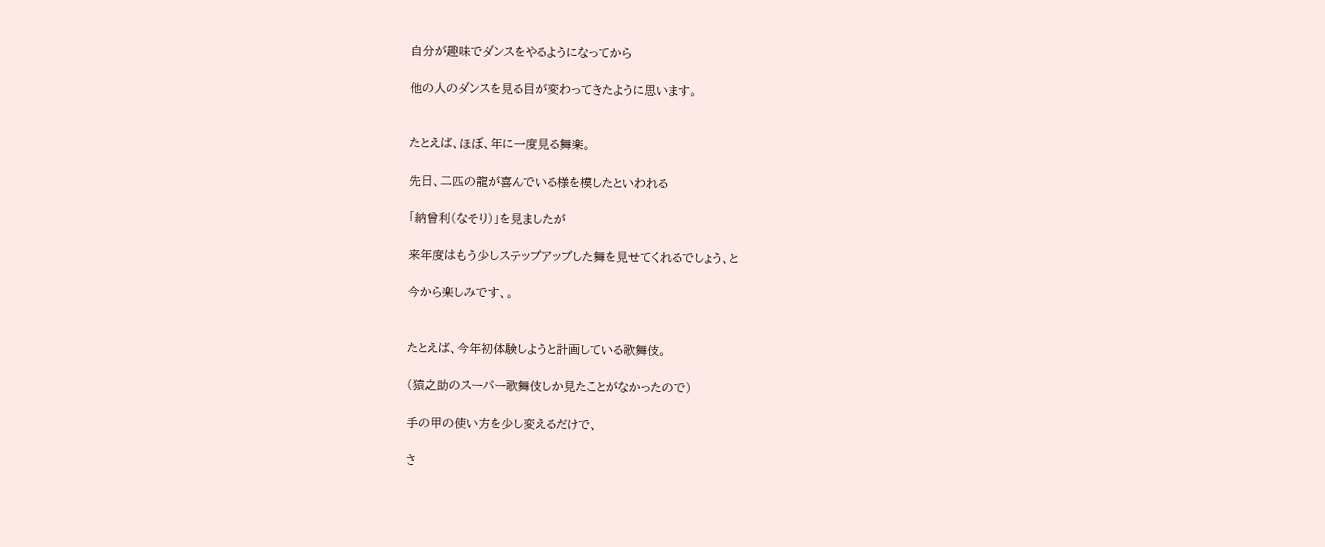自分が趣味でダンスをやるようになってから

他の人のダンスを見る目が変わってきたように思います。


たとえば、ほぼ、年に一度見る舞楽。

先日、二匹の龍が喜んでいる様を模したといわれる

「納曾利(なそり)」を見ましたが

来年度はもう少しステップアップした舞を見せてくれるでしょう、と

今から楽しみです、。


たとえば、今年初体験しようと計画している歌舞伎。

(猿之助のスーパー歌舞伎しか見たことがなかったので)

手の甲の使い方を少し変えるだけで、

さ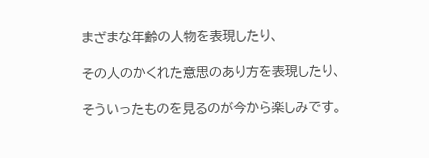まざまな年齢の人物を表現したり、

その人のかくれた意思のあり方を表現したり、

そういったものを見るのが今から楽しみです。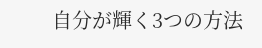自分が輝く3つの方法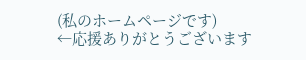(私のホームページです)
←応援ありがとうございます